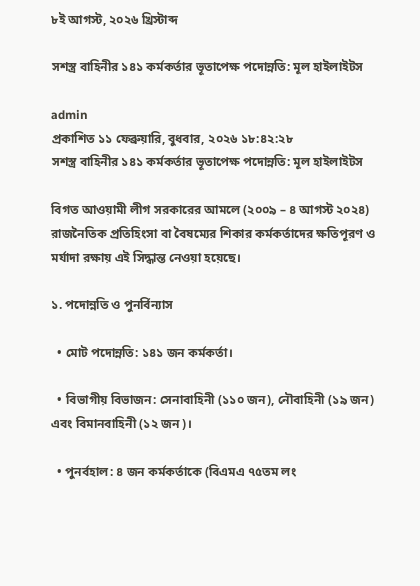৮ই আগস্ট, ২০২৬ খ্রিস্টাব্দ

সশস্ত্র বাহিনীর ১৪১ কর্মকর্তার ভূতাপেক্ষ পদোন্নতি: মূল হাইলাইটস

admin
প্রকাশিত ১১ ফেব্রুয়ারি, বুধবার, ২০২৬ ১৮:৪২:২৮
সশস্ত্র বাহিনীর ১৪১ কর্মকর্তার ভূতাপেক্ষ পদোন্নতি: মূল হাইলাইটস

বিগত আওয়ামী লীগ সরকারের আমলে (২০০৯ – ৪ আগস্ট ২০২৪) রাজনৈতিক প্রতিহিংসা বা বৈষম্যের শিকার কর্মকর্তাদের ক্ষতিপূরণ ও মর্যাদা রক্ষায় এই সিদ্ধান্ত নেওয়া হয়েছে।

১. পদোন্নতি ও পুনর্বিন্যাস

  • মোট পদোন্নতি: ১৪১ জন কর্মকর্তা।

  • বিভাগীয় বিভাজন: সেনাবাহিনী (১১০ জন), নৌবাহিনী (১৯ জন) এবং বিমানবাহিনী (১২ জন)।

  • পুনর্বহাল: ৪ জন কর্মকর্তাকে (বিএমএ ৭৫তম লং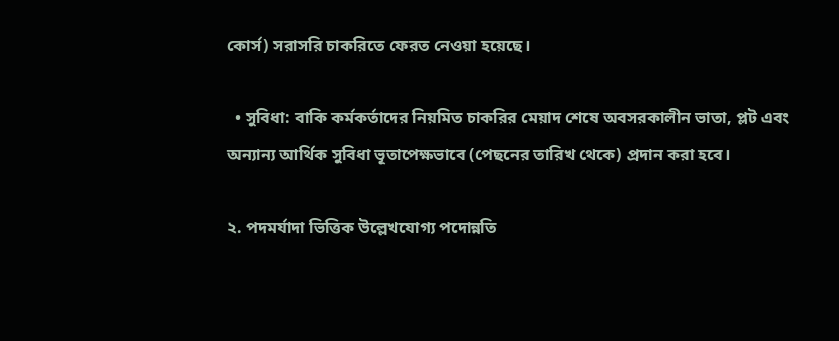কোর্স) সরাসরি চাকরিতে ফেরত নেওয়া হয়েছে।

  • সুবিধা: বাকি কর্মকর্তাদের নিয়মিত চাকরির মেয়াদ শেষে অবসরকালীন ভাতা, প্লট এবং অন্যান্য আর্থিক সুবিধা ভূতাপেক্ষভাবে (পেছনের তারিখ থেকে) প্রদান করা হবে।

২. পদমর্যাদা ভিত্তিক উল্লেখযোগ্য পদোন্নতি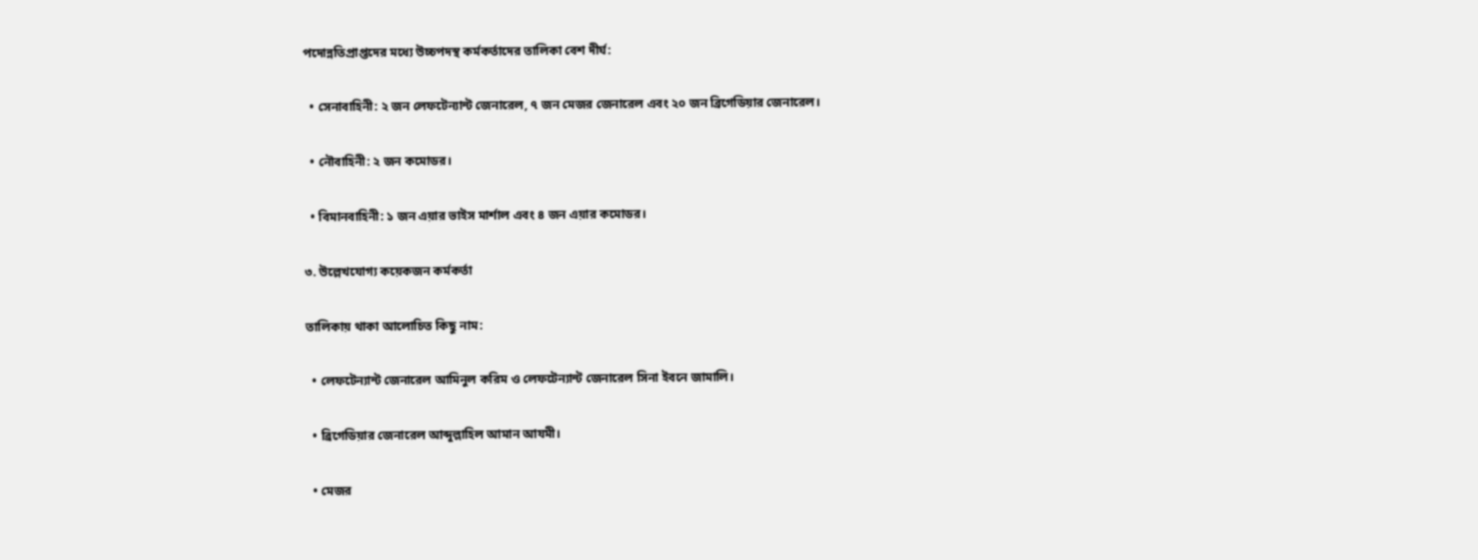পদোন্নতিপ্রাপ্তদের মধ্যে উচ্চপদস্থ কর্মকর্তাদের তালিকা বেশ দীর্ঘ:

  • সেনাবাহিনী: ২ জন লেফটেন্যান্ট জেনারেল, ৭ জন মেজর জেনারেল এবং ২০ জন ব্রিগেডিয়ার জেনারেল।

  • নৌবাহিনী: ২ জন কমোডর।

  • বিমানবাহিনী: ১ জন এয়ার ভাইস মার্শাল এবং ৪ জন এয়ার কমোডর।

৩. উল্লেখযোগ্য কয়েকজন কর্মকর্তা

তালিকায় থাকা আলোচিত কিছু নাম:

  • লেফটেন্যান্ট জেনারেল আমিনুল করিম ও লেফটেন্যান্ট জেনারেল সিনা ইবনে জামালি।

  • ব্রিগেডিয়ার জেনারেল আব্দুল্লাহিল আমান আযমী।

  • মেজর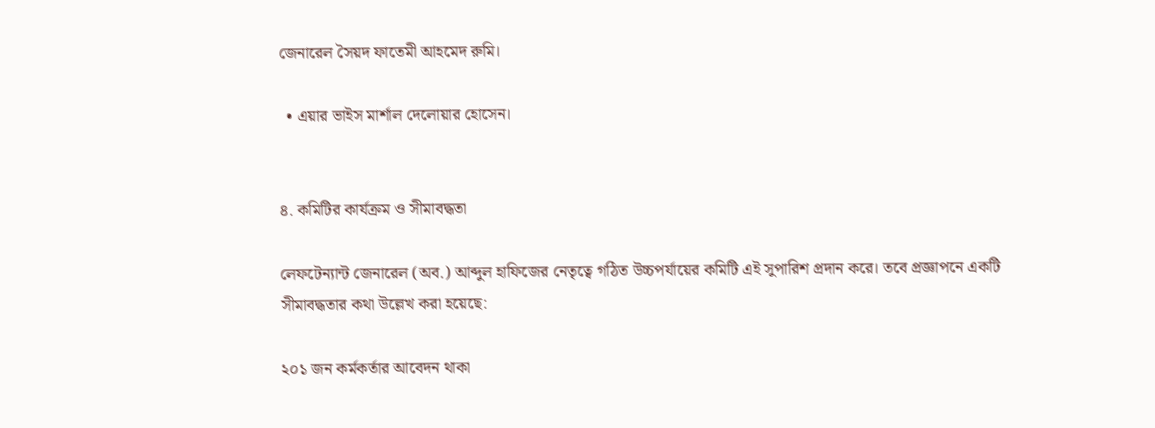জেনারেল সৈয়দ ফাতেমী আহমেদ রুমি।

  • এয়ার ভাইস মার্শাল দেলোয়ার হোসেন।


৪. কমিটির কার্যক্রম ও সীমাবদ্ধতা

লেফটেন্যান্ট জেনারেল (অব.) আব্দুল হাফিজের নেতৃত্বে গঠিত উচ্চপর্যায়ের কমিটি এই সুপারিশ প্রদান করে। তবে প্রজ্ঞাপনে একটি সীমাবদ্ধতার কথা উল্লেখ করা হয়েছে:

২০১ জন কর্মকর্তার আবেদন থাকা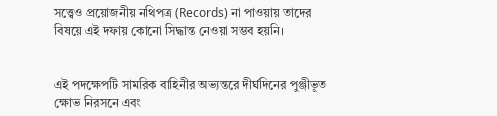সত্ত্বেও প্রয়োজনীয় নথিপত্র (Records) না পাওয়ায় তাদের বিষয়ে এই দফায় কোনো সিদ্ধান্ত নেওয়া সম্ভব হয়নি।


এই পদক্ষেপটি সামরিক বাহিনীর অভ্যন্তরে দীর্ঘদিনের পুঞ্জীভূত ক্ষোভ নিরসনে এবং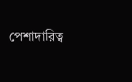পেশাদারিত্ব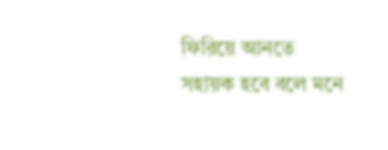ফিরিয়ে আনতে সহায়ক হবে বলে মনে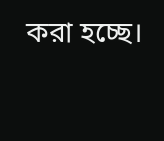করা হচ্ছে।